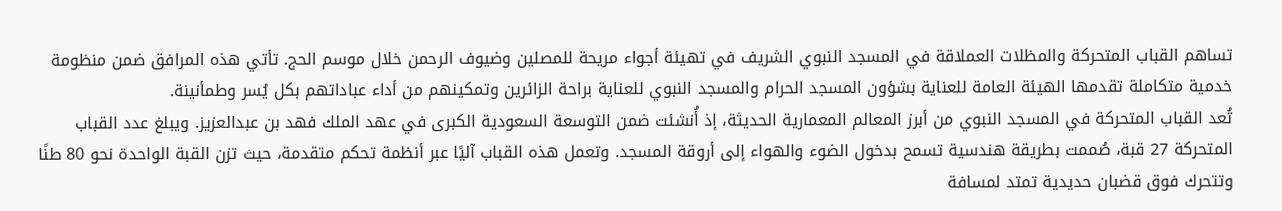تساهم القباب المتحركة والمظلات العملاقة في المسجد النبوي الشريف في تهيئة أجواء مريحة للمصلين وضيوف الرحمن خلال موسم الحج. تأتي هذه المرافق ضمن منظومة خدمية متكاملة تقدمها الهيئة العامة للعناية بشؤون المسجد الحرام والمسجد النبوي للعناية براحة الزائرين وتمكينهم من أداء عباداتهم بكل يُسر وطمأنينة.
تُعد القباب المتحركة في المسجد النبوي من أبرز المعالم المعمارية الحديثة، إذ أُنشئت ضمن التوسعة السعودية الكبرى في عهد الملك فهد بن عبدالعزيز. ويبلغ عدد القباب المتحركة 27 قبة، صُممت بطريقة هندسية تسمح بدخول الضوء والهواء إلى أروقة المسجد. وتعمل هذه القباب آليًا عبر أنظمة تحكم متقدمة، حيث تزن القبة الواحدة نحو 80 طنًا وتتحرك فوق قضبان حديدية تمتد لمسافة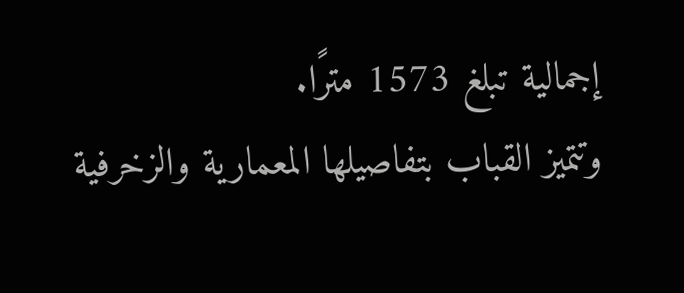إجمالية تبلغ 1573 مترًا.
وتتميز القباب بتفاصيلها المعمارية والزخرفية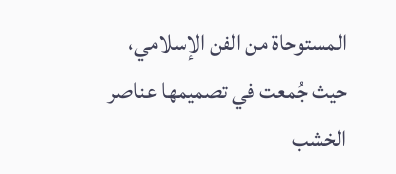المستوحاة من الفن الإسلامي، حيث جُمعت في تصميمها عناصر الخشب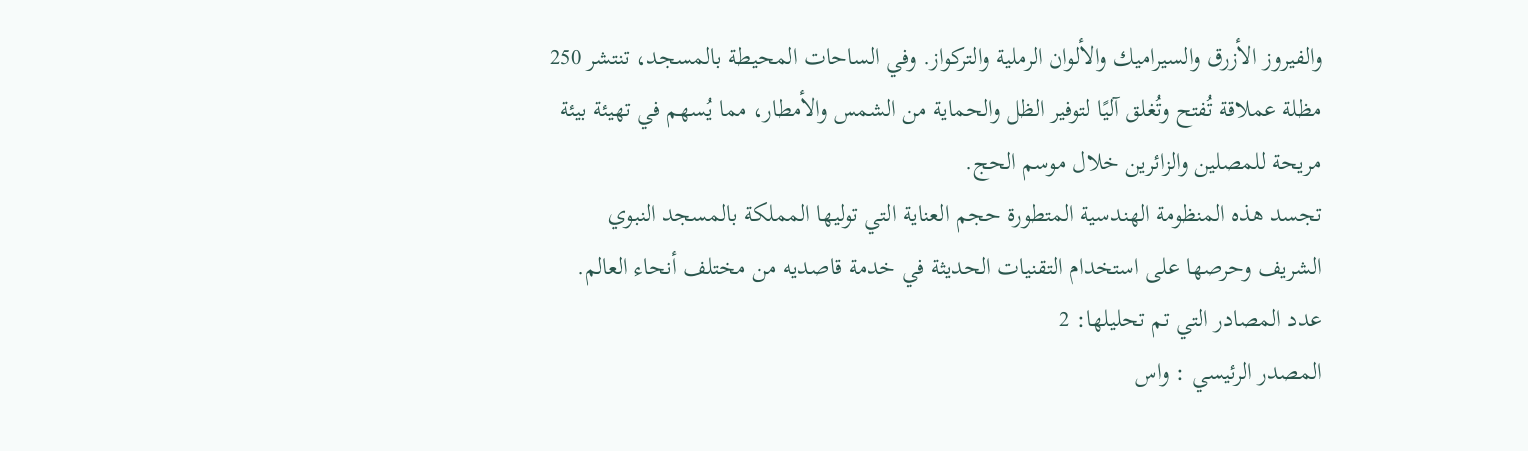والفيروز الأزرق والسيراميك والألوان الرملية والتركواز. وفي الساحات المحيطة بالمسجد، تنتشر 250 مظلة عملاقة تُفتح وتُغلق آليًا لتوفير الظل والحماية من الشمس والأمطار، مما يُسهم في تهيئة بيئة مريحة للمصلين والزائرين خلال موسم الحج.
تجسد هذه المنظومة الهندسية المتطورة حجم العناية التي توليها المملكة بالمسجد النبوي الشريف وحرصها على استخدام التقنيات الحديثة في خدمة قاصديه من مختلف أنحاء العالم.
عدد المصادر التي تم تحليلها: 2
المصدر الرئيسي : واس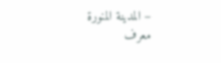– المدينة المنورة
معرف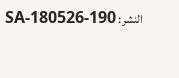النشر: SA-180526-190